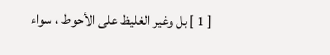[ 1 ] بل وغير الغليظ على الأحوط ، سواء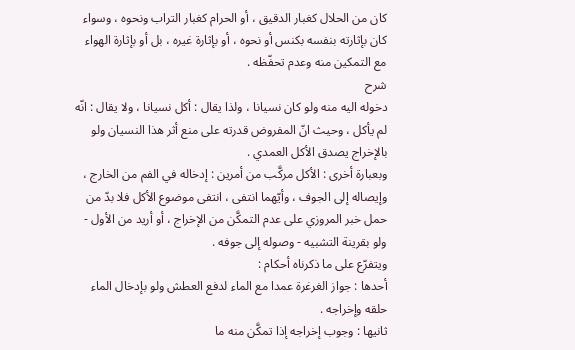كان من الحلال كغبار الدقيق ، أو الحرام كغبار التراب ونحوه ، وسواء كان بإثارته بنفسه بكنس أو نحوه ، أو بإثارة غيره ، بل أو بإثارة الهواء مع التمكين منه وعدم تحفّظه .
شرح
دخوله اليه منه ولو كان نسيانا ، ولذا يقال : أكل نسيانا ، ولا يقال : انّه لم يأكل ، وحيث انّ المفروض قدرته على منع أثر هذا النسيان ولو بالإخراج يصدق الأكل العمدي .
وبعبارة أخرى : الأكل مركَّب من أمرين : إدخاله في الفم من الخارج ، وإيصاله إلى الجوف ، وأيّهما انتفى ، انتفى موضوع الأكل فلا بدّ من حمل خبر المروزي على عدم التمكَّن من الإخراج ، أو أريد من الأول - ولو بقرينة التشبيه - وصوله إلى جوفه .
ويتفرّع على ما ذكرناه أحكام :
أحدها : جواز الغرغرة عمدا مع الماء لدفع العطش ولو بإدخال الماء حلقه وإخراجه .
ثانيها : وجوب إخراجه إذا تمكَّن منه ما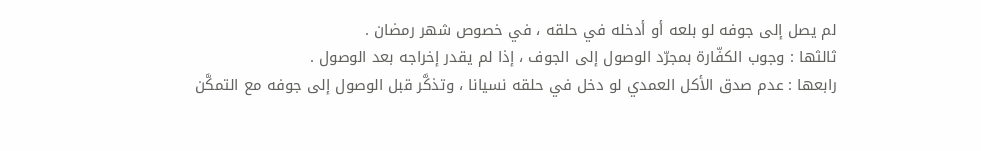لم يصل إلى جوفه لو بلعه أو أدخله في حلقه ، في خصوص شهر رمضان .
ثالثها : وجوب الكفّارة بمجرّد الوصول إلى الجوف ، إذا لم يقدر إخراجه بعد الوصول .
رابعها : عدم صدق الأكل العمدي لو دخل في حلقه نسيانا ، وتذكَّر قبل الوصول إلى جوفه مع التمكَّن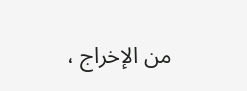من الإخراج ،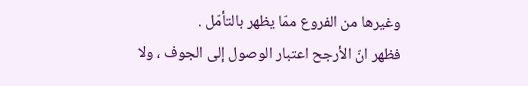وغيرها من الفروع ممّا يظهر بالتأمّل .
فظهر انّ الأرجح اعتبار الوصول إلى الجوف ، ولا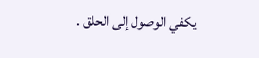يكفي الوصول إلى الحلق .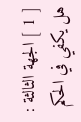[ 1 ] الجهة الثالثة : هل يكفي في الحكم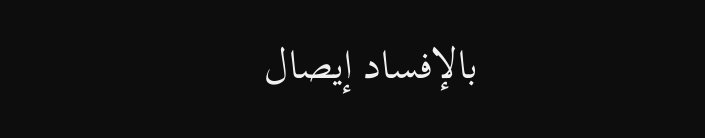بالإفساد إيصال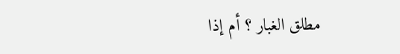مطلق الغبار ؟ أم إذا